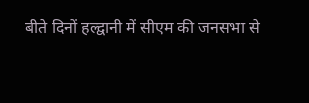बीते दिनों हल्द्वानी में सीएम की जनसभा से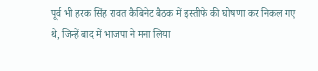पूर्व भी हरक सिंह रावत कैबिनेट बैठक में इस्तीफे की घोषणा कर निकल गए थे, जिन्हें बाद में भाजपा ने मना लिया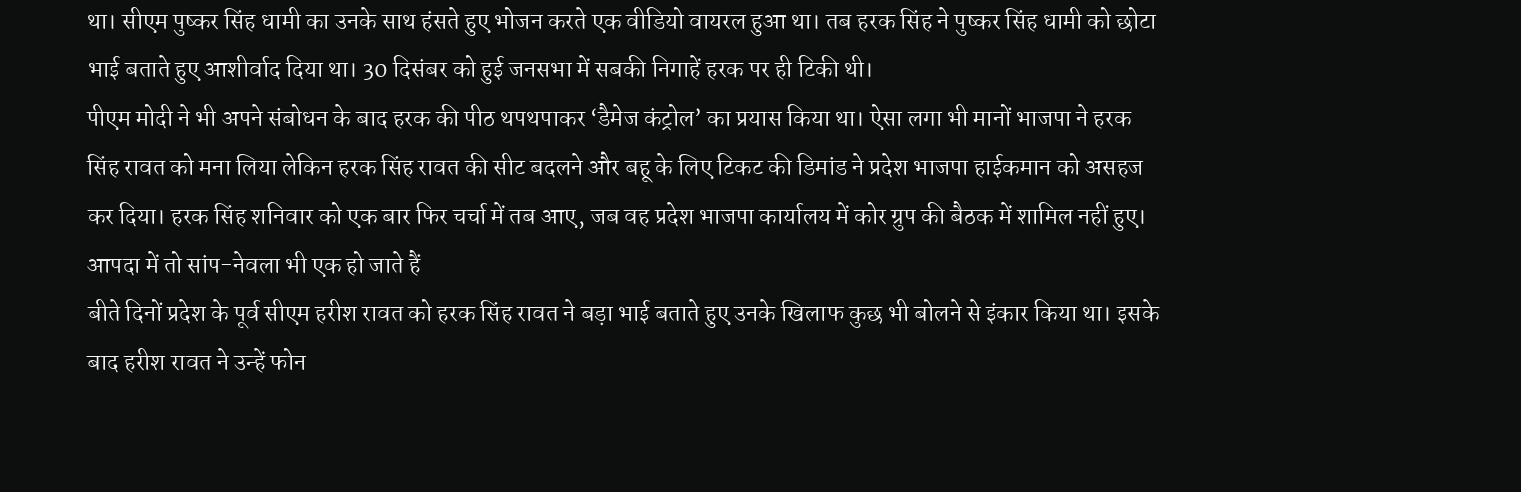था। सीएम पुष्कर सिंह धामी का उनके साथ हंसते हुए भोजन करते एक वीडियो वायरल हुआ था। तब हरक सिंह ने पुष्कर सिंह धामी को छोटा भाई बताते हुए आशीर्वाद दिया था। 30 दिसंबर को हुई जनसभा में सबकी निगाहें हरक पर ही टिकी थी।
पीएम मोदी ने भी अपने संबोधन के बाद हरक की पीठ थपथपाकर ‘डैमेज कंट्रोल’ का प्रयास किया था। ऐसा लगा भी मानों भाजपा ने हरक सिंह रावत को मना लिया लेकिन हरक सिंह रावत की सीट बदलने और बहू के लिए टिकट की डिमांड ने प्रदेश भाजपा हाईकमान को असहज कर दिया। हरक सिंह शनिवार को एक बार फिर चर्चा में तब आए, जब वह प्रदेश भाजपा कार्यालय में कोर ग्रुप की बैठक में शामिल नहीं हुए।
आपदा में तो सांप-नेवला भी एक हो जाते हैं
बीते दिनों प्रदेश के पूर्व सीएम हरीश रावत को हरक सिंह रावत ने बड़ा भाई बताते हुए उनके खिलाफ कुछ भी बोलने से इंकार किया था। इसके बाद हरीश रावत ने उन्हें फोन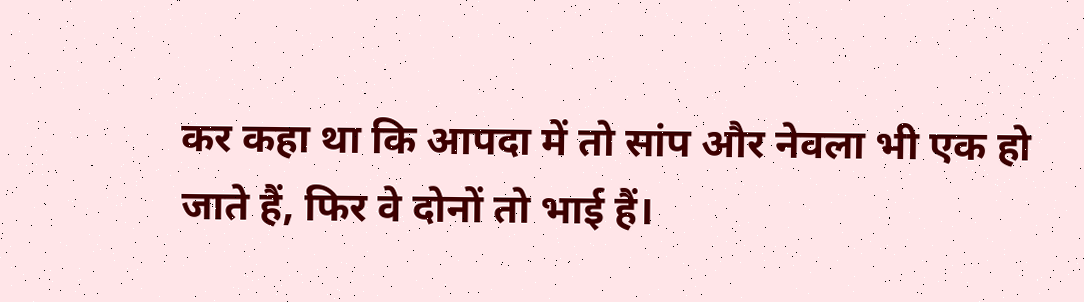कर कहा था कि आपदा में तो सांप और नेवला भी एक हो जाते हैं, फिर वे दोनों तो भाई हैं।